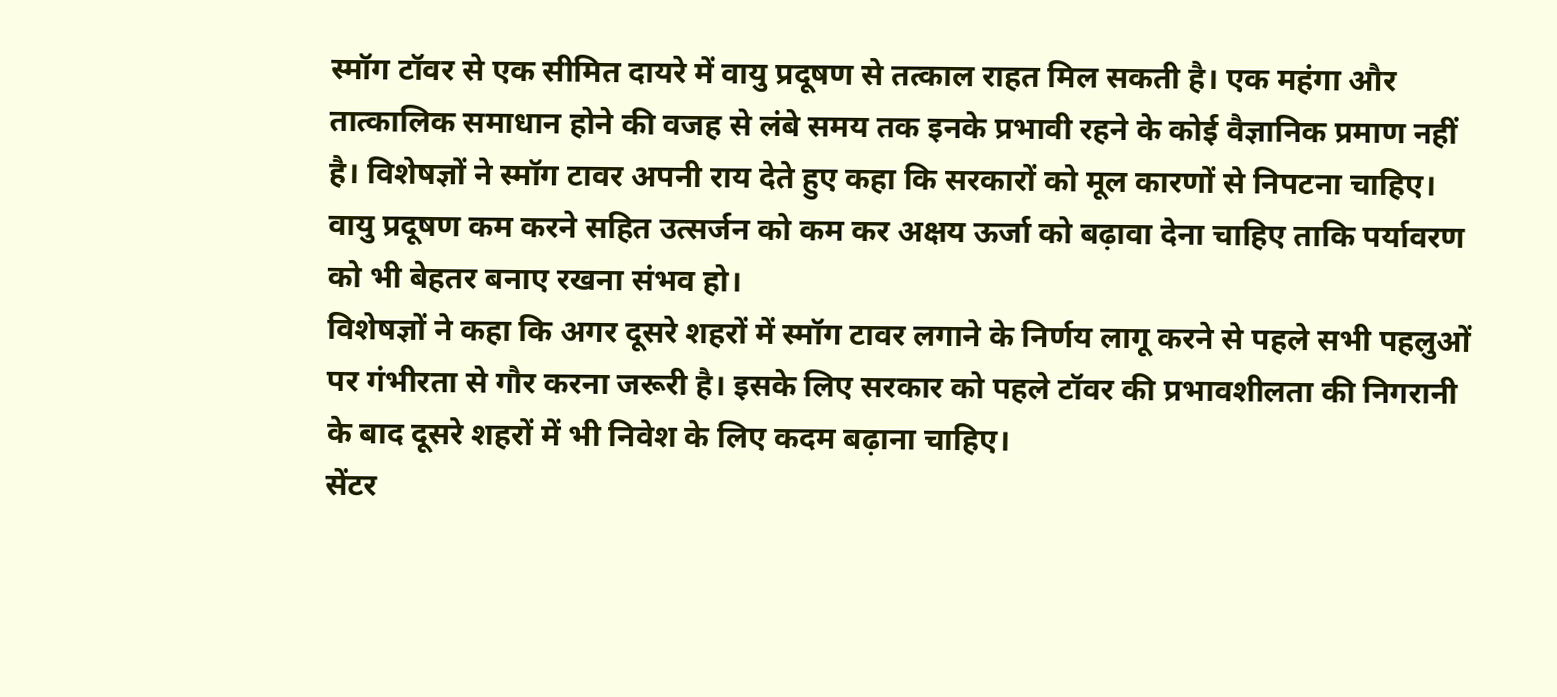स्मॉग टॉवर से एक सीमित दायरे में वायु प्रदूषण से तत्काल राहत मिल सकती है। एक महंगा और तात्कालिक समाधान होने की वजह से लंबे समय तक इनके प्रभावी रहने के कोई वैज्ञानिक प्रमाण नहीं है। विशेषज्ञों ने स्मॉग टावर अपनी राय देते हुए कहा कि सरकारों को मूल कारणों से निपटना चाहिए। वायु प्रदूषण कम करने सहित उत्सर्जन को कम कर अक्षय ऊर्जा को बढ़ावा देना चाहिए ताकि पर्यावरण को भी बेहतर बनाए रखना संभव हो।
विशेषज्ञों ने कहा कि अगर दूसरे शहरों में स्मॉग टावर लगाने के निर्णय लागू करने से पहले सभी पहलुओं पर गंभीरता से गौर करना जरूरी है। इसके लिए सरकार को पहले टॉवर की प्रभावशीलता की निगरानी के बाद दूसरे शहरों में भी निवेश के लिए कदम बढ़ाना चाहिए।
सेंटर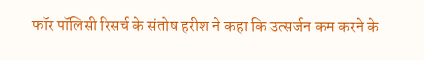फॉर पॉलिसी रिसर्च के संतोष हरीश ने कहा कि उत्सर्जन कम करने के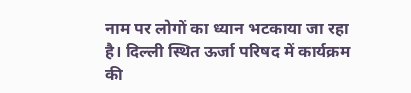नाम पर लोगों का ध्यान भटकाया जा रहा है। दिल्ली स्थित ऊर्जा परिषद में कार्यक्रम की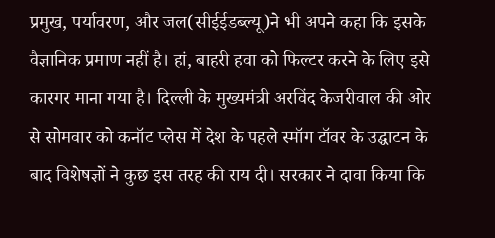प्रमुख, पर्यावरण, और जल(सीईईडब्ल्यू)ने भी अपने कहा कि इसके वैज्ञानिक प्रमाण नहीं है। हां, बाहरी हवा को फिल्टर करने के लिए इसे कारगर माना गया है। दिल्ली के मुख्यमंत्री अरविंद केजरीवाल की ओर से सोमवार को कनॉट प्लेस में देश के पहले स्मॉग टॉवर के उद्घाटन के बाद विशेषज्ञों ने कुछ इस तरह की राय दी। सरकार ने दावा किया कि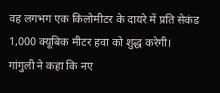वह लगभग एक किलोमीटर के दायरे में प्रति सेकंड 1,000 क्यूबिक मीटर हवा को शुद्ध करेगी।
गांगुली ने कहा कि नए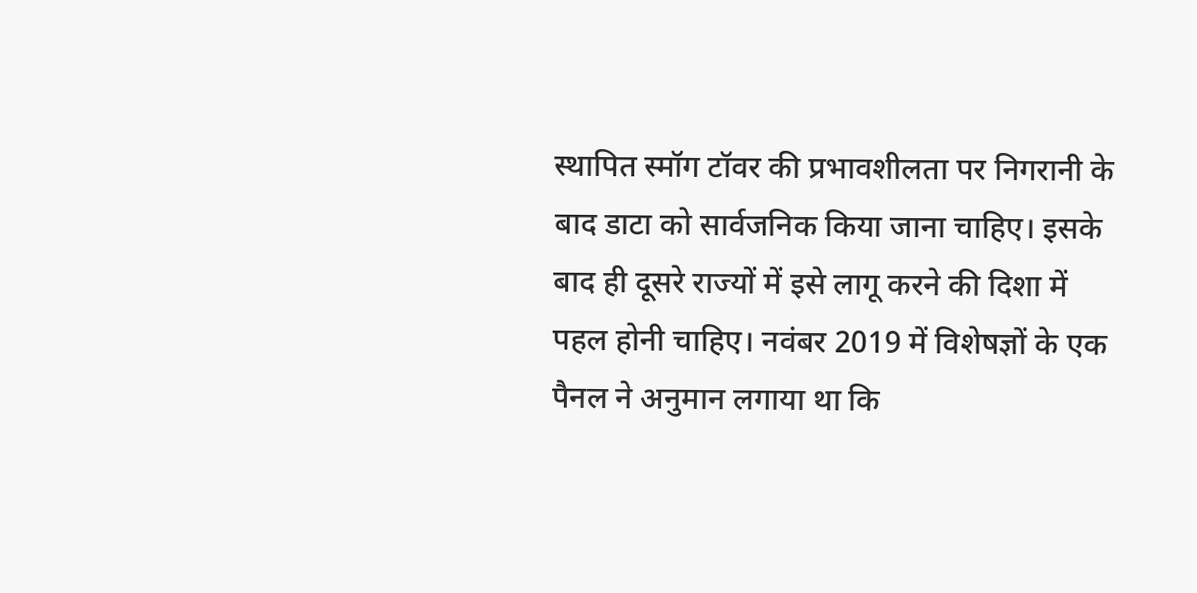स्थापित स्मॉग टॉवर की प्रभावशीलता पर निगरानी के बाद डाटा को सार्वजनिक किया जाना चाहिए। इसके बाद ही दूसरे राज्यों में इसे लागू करने की दिशा में पहल होनी चाहिए। नवंबर 2019 में विशेषज्ञों के एक पैनल ने अनुमान लगाया था कि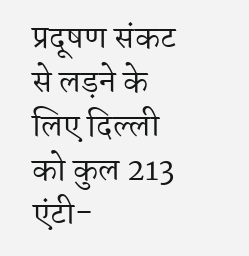प्रदूषण संकट से लड़ने के लिए दिल्ली को कुल 213 एंटी-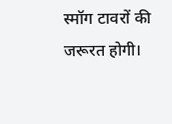स्मॉग टावरों की जरूरत होगी।